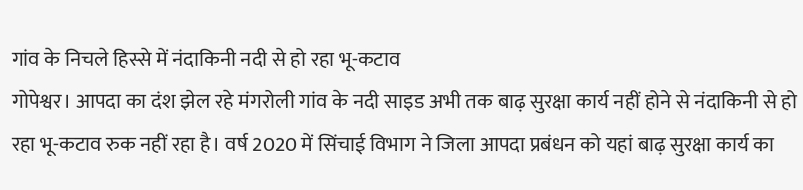गांव के निचले हिस्से में नंदाकिनी नदी से हो रहा भू-कटाव
गोपेश्वर। आपदा का दंश झेल रहे मंगरोली गांव के नदी साइड अभी तक बाढ़ सुरक्षा कार्य नहीं होने से नंदाकिनी से हो रहा भू-कटाव रुक नहीं रहा है। वर्ष 2020 में सिंचाई विभाग ने जिला आपदा प्रबंधन को यहां बाढ़ सुरक्षा कार्य का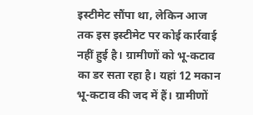इस्टीमेट सौंपा था, लेकिन आज तक इस इस्टीमेट पर कोई कार्रवाई नहीं हुई है। ग्रामीणों को भू-कटाव का डर सता रहा है। यहां 12 मकान भू-कटाव की जद में हैं। ग्रामीणों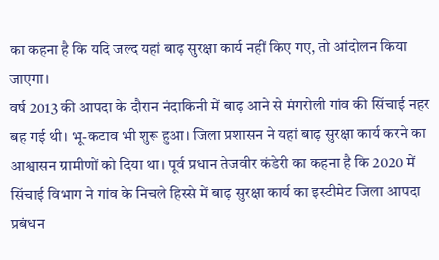का कहना है कि यदि जल्द यहां बाढ़ सुरक्षा कार्य नहीं किए गए, तो आंदोलन किया जाएगा।
वर्ष 2013 की आपदा के दौरान नंदाकिनी में बाढ़ आने से मंगरोली गांव की सिंचाई नहर बह गई थी। भू-कटाव भी शुरू हुआ। जिला प्रशासन ने यहां बाढ़ सुरक्षा कार्य करने का आश्वासन ग्रामीणों को दिया था। पूर्व प्रधान तेजवीर कंडेरी का कहना है कि 2020 में सिंचाई विभाग ने गांव के निचले हिस्से में बाढ़ सुरक्षा कार्य का इस्टीमेट जिला आपदा प्रबंधन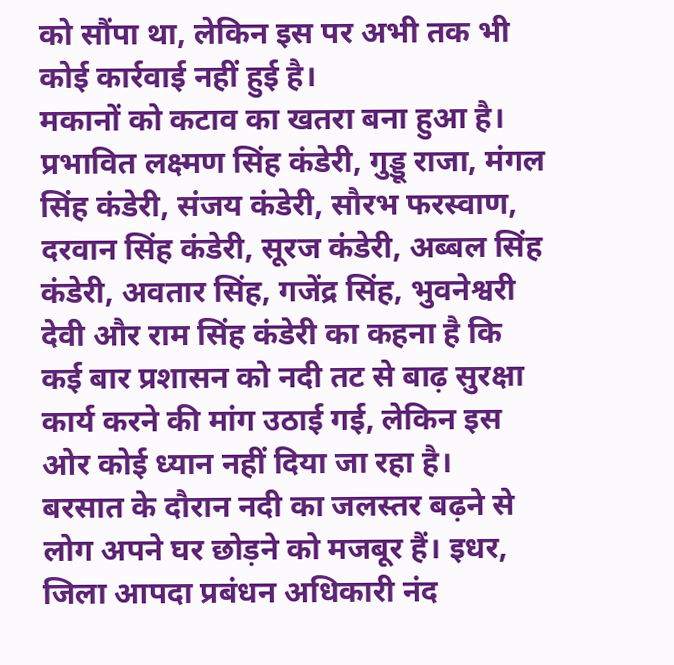को सौंपा था, लेकिन इस पर अभी तक भी कोई कार्रवाई नहीं हुई है।
मकानों को कटाव का खतरा बना हुआ है। प्रभावित लक्ष्मण सिंह कंडेरी, गुड्डू राजा, मंगल सिंह कंडेरी, संजय कंडेरी, सौरभ फरस्वाण, दरवान सिंह कंडेरी, सूरज कंडेरी, अब्बल सिंह कंडेरी, अवतार सिंह, गजेंद्र सिंह, भुवनेश्वरी देवी और राम सिंह कंडेरी का कहना है कि कई बार प्रशासन को नदी तट से बाढ़ सुरक्षा कार्य करने की मांग उठाई गई, लेकिन इस ओर कोई ध्यान नहीं दिया जा रहा है।
बरसात के दौरान नदी का जलस्तर बढ़ने से लोग अपने घर छोड़ने को मजबूर हैं। इधर, जिला आपदा प्रबंधन अधिकारी नंद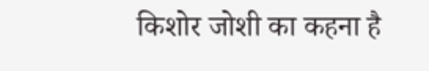किशोर जोशी का कहना है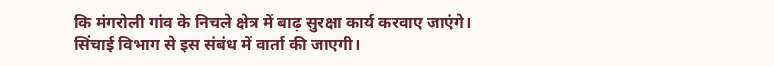कि मंगरोली गांव के निचले क्षेत्र में बाढ़ सुरक्षा कार्य करवाए जाएंगे। सिंचाई विभाग से इस संबंध में वार्ता की जाएगी।